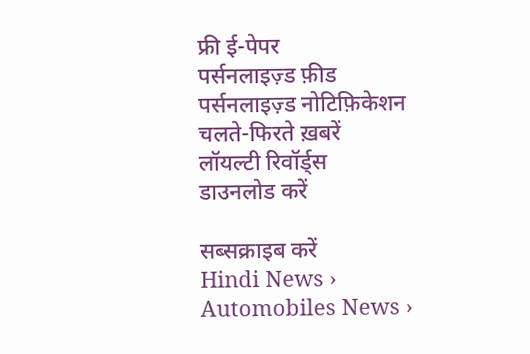फ्री ई-पेपर
पर्सनलाइज़्ड फ़ीड
पर्सनलाइज़्ड नोटिफ़िकेशन
चलते-फिरते ख़बरें
लॉयल्टी रिवॉर्ड्स
डाउनलोड करें

सब्सक्राइब करें
Hindi News ›   Automobiles News ›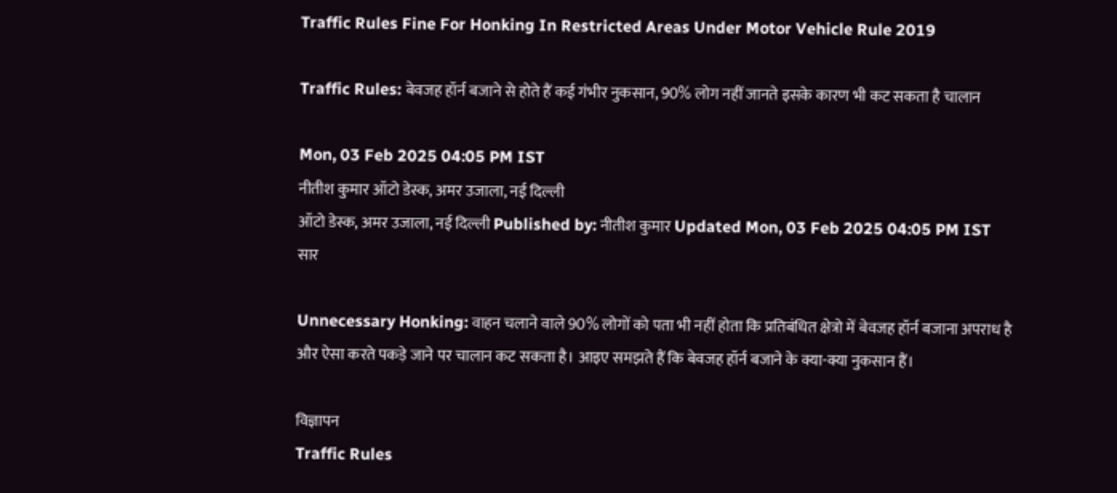Traffic Rules Fine For Honking In Restricted Areas Under Motor Vehicle Rule 2019

Traffic Rules: बेवजह हॉर्न बजाने से होते हैं कई गंभीर नुकसान, 90% लोग नहीं जानते इसके कारण भी कट सकता है चालान

Mon, 03 Feb 2025 04:05 PM IST
नीतीश कुमार ऑटो डेस्क, अमर उजाला, नई दिल्ली
ऑटो डेस्क, अमर उजाला, नई दिल्ली Published by: नीतीश कुमार Updated Mon, 03 Feb 2025 04:05 PM IST
सार

Unnecessary Honking: वाहन चलाने वाले 90% लोगों को पता भी नहीं होता कि प्रतिबंधित क्षेत्रो में बेवजह हॉर्न बजाना अपराध है और ऐसा करते पकड़े जाने पर चालान कट सकता है। आइए समझते हैं कि बेवजह हॉर्न बजाने के क्या-क्या नुकसान हैं।

विज्ञापन
Traffic Rules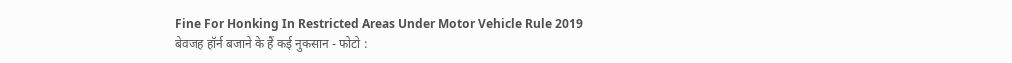Fine For Honking In Restricted Areas Under Motor Vehicle Rule 2019
बेवजह हॉर्न बजाने के हैं कई नुकसान - फोटो :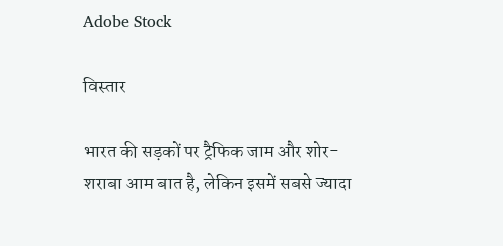Adobe Stock

विस्तार

भारत की सड़कों पर ट्रैफिक जाम और शोर-शराबा आम बात है, लेकिन इसमें सबसे ज्यादा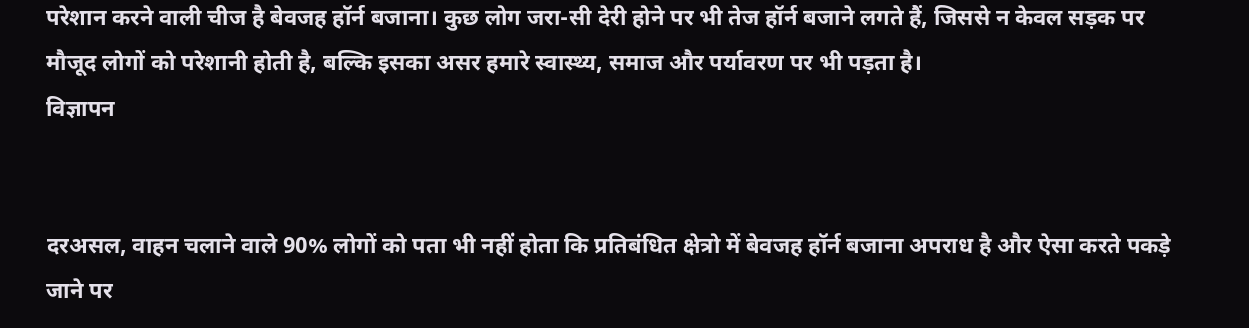परेशान करने वाली चीज है बेवजह हॉर्न बजाना। कुछ लोग जरा-सी देरी होने पर भी तेज हॉर्न बजाने लगते हैं, जिससे न केवल सड़क पर मौजूद लोगों को परेशानी होती है, बल्कि इसका असर हमारे स्वास्थ्य, समाज और पर्यावरण पर भी पड़ता है।
विज्ञापन


दरअसल, वाहन चलाने वाले 90% लोगों को पता भी नहीं होता कि प्रतिबंधित क्षेत्रो में बेवजह हॉर्न बजाना अपराध है और ऐसा करते पकड़े जाने पर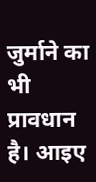जुर्माने का भी प्रावधान है। आइए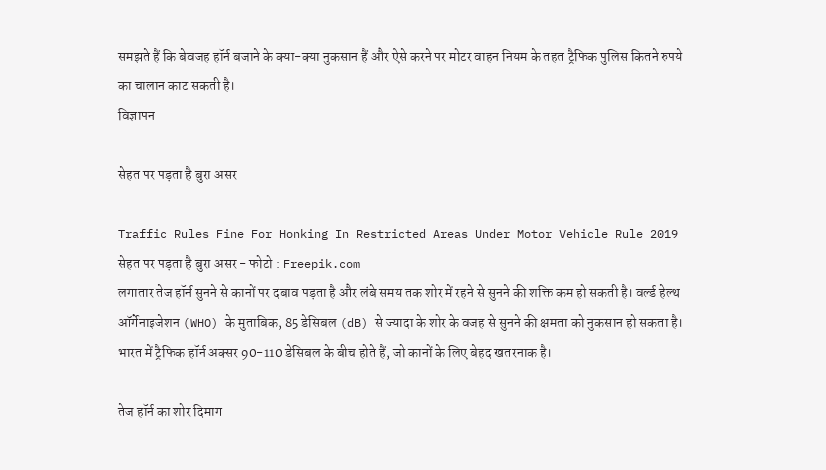समझते हैं कि बेवजह हॉर्न बजाने के क्या-क्या नुकसान हैं और ऐसे करने पर मोटर वाहन नियम के तहत ट्रैफिक पुलिस कितने रुपये का चालान काट सकती है।
विज्ञापन

सेहत पर पड़ता है बुरा असर

Traffic Rules Fine For Honking In Restricted Areas Under Motor Vehicle Rule 2019
सेहत पर पड़ता है बुरा असर - फोटो : Freepik.com
लगातार तेज हॉर्न सुनने से कानों पर दबाव पड़ता है और लंबे समय तक शोर में रहने से सुनने की शक्ति कम हो सकती है। वर्ल्ड हेल्थ ऑर्गेनाइजेशन (WHO) के मुताबिक, 85 डेसिबल (dB) से ज्यादा के शोर के वजह से सुनने की क्षमता को नुकसान हो सकता है। भारत में ट्रैफिक हॉर्न अक्सर 90-110 डेसिबल के बीच होते हैं, जो कानों के लिए बेहद खतरनाक है।

तेज हॉर्न का शोर दिमाग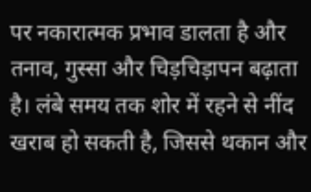पर नकारात्मक प्रभाव डालता है और तनाव, गुस्सा और चिड़चिड़ापन बढ़ाता है। लंबे समय तक शोर में रहने से नींद खराब हो सकती है, जिससे थकान और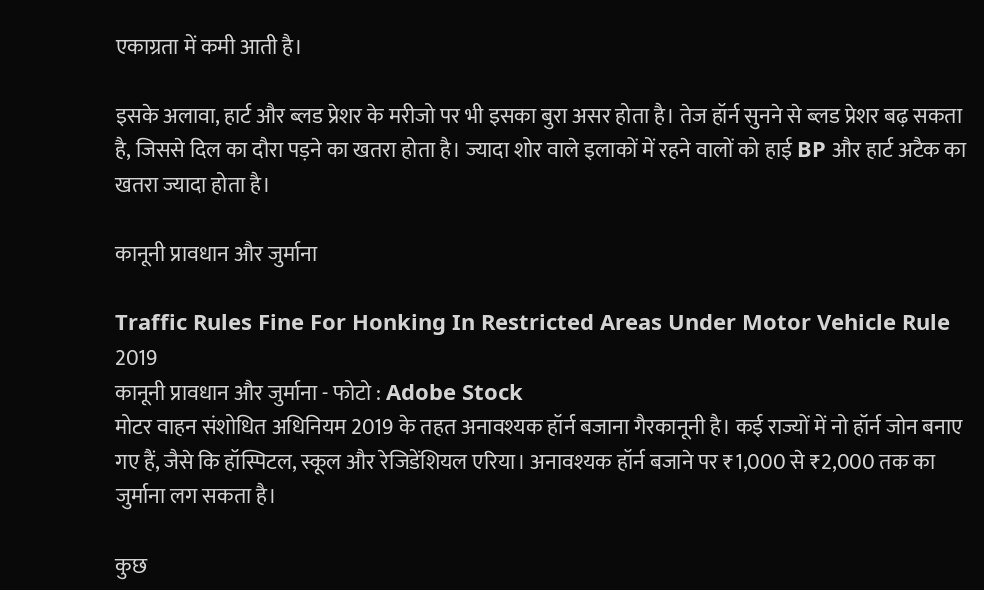एकाग्रता में कमी आती है।

इसके अलावा, हार्ट और ब्लड प्रेशर के मरीजो पर भी इसका बुरा असर होता है। तेज हॉर्न सुनने से ब्लड प्रेशर बढ़ सकता है, जिससे दिल का दौरा पड़ने का खतरा होता है। ज्यादा शोर वाले इलाकों में रहने वालों को हाई BP और हार्ट अटैक का खतरा ज्यादा होता है।

कानूनी प्रावधान और जुर्माना

Traffic Rules Fine For Honking In Restricted Areas Under Motor Vehicle Rule 2019
कानूनी प्रावधान और जुर्माना - फोटो : Adobe Stock
मोटर वाहन संशोधित अधिनियम 2019 के तहत अनावश्यक हॉर्न बजाना गैरकानूनी है। कई राज्यों में नो हॉर्न जोन बनाए गए हैं, जैसे कि हॉस्पिटल, स्कूल और रेजिडेंशियल एरिया। अनावश्यक हॉर्न बजाने पर ₹1,000 से ₹2,000 तक का जुर्माना लग सकता है।

कुछ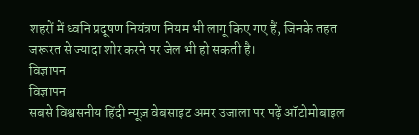शहरों में ध्वनि प्रदूषण नियंत्रण नियम भी लागू किए गए हैं, जिनके तहत जरूरत से ज्यादा शोर करने पर जेल भी हो सकती है।
विज्ञापन
विज्ञापन
सबसे विश्वसनीय हिंदी न्यूज़ वेबसाइट अमर उजाला पर पढ़ें ऑटोमोबाइल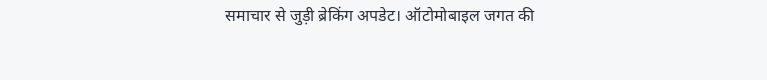समाचार से जुड़ी ब्रेकिंग अपडेट। ऑटोमोबाइल जगत की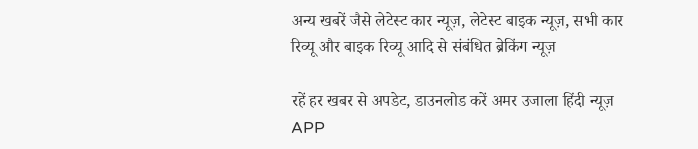अन्य खबरें जैसे लेटेस्ट कार न्यूज़, लेटेस्ट बाइक न्यूज़, सभी कार रिव्यू और बाइक रिव्यू आदि से संबंधित ब्रेकिंग न्यूज़

रहें हर खबर से अपडेट, डाउनलोड करें अमर उजाला हिंदी न्यूज़ APP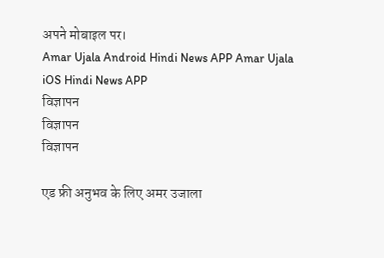अपने मोबाइल पर।
Amar Ujala Android Hindi News APP Amar Ujala iOS Hindi News APP
विज्ञापन
विज्ञापन
विज्ञापन

एड फ्री अनुभव के लिए अमर उजाला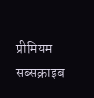प्रीमियम सब्सक्राइब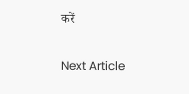करें

Next Article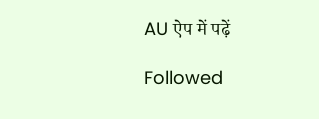AU ऐप में पढ़ें

Followed